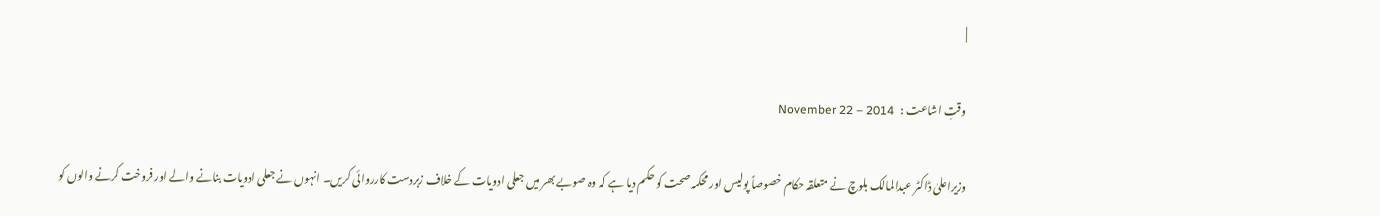|

وقتِ اشاعت :   November 22 – 2014

وزیراعلیٰ ڈاکٹر عبدالمالک بلوچ نے متعلقہ حکام خصوصاً پولیس اور محکمہ صحت کو حکم دیا ہے کہ وہ صوبے بھر میں جعلی ادویات کے خلاف زبردست کارروائی کریں۔ انہوں نے جعلی ادویات بنانے والے اور فروخت کرنے والوں کو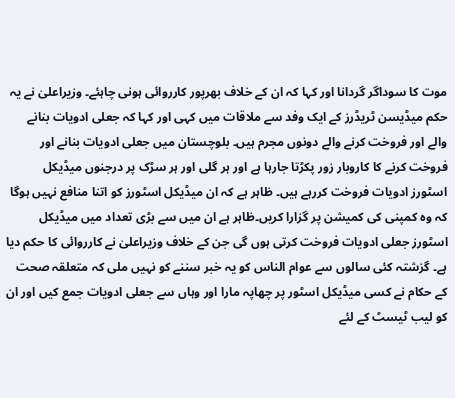موت کا سوداگر گردانا اور کہا کہ ان کے خلاف بھرپور کارروائی ہونی چاہئے۔ وزیراعلیٰ نے یہ حکم میڈیسن ٹریڈرز کے ایک وفد سے ملاقات میں کہی اور کہا کہ جعلی ادویات بنانے والے اور فروخت کرنے والے دونوں مجرم ہیں۔ بلوچستان میں جعلی ادویات بنانے اور فروخت کرنے کا کاروبار زور پکڑتا جارہا ہے اور ہر گلی اور ہر سڑک پر درجنوں میڈیکل اسٹورز ادویات فروخت کررہے ہیں۔ ظاہر ہے کہ ان میڈیکل اسٹورز کو اتنا منافع نہیں ہوگا کہ وہ کمپنی کی کمیشن پر گزارا کریں۔ظاہر ہے ان میں سے بڑی تعداد میں میڈیکل اسٹورز جعلی ادویات فروخت کرتی ہوں گی جن کے خلاف وزیراعلیٰ نے کارروائی کا حکم دیا ہے۔ گزشتہ کئی سالوں سے عوام الناس کو یہ خبر سننے کو نہیں ملی کہ متعلقہ صحت کے حکام نے کسی میڈیکل اسٹور پر چھاپہ مارا اور وہاں سے جعلی ادویات جمع کیں اور ان کو لیب ٹیسٹ کے لئے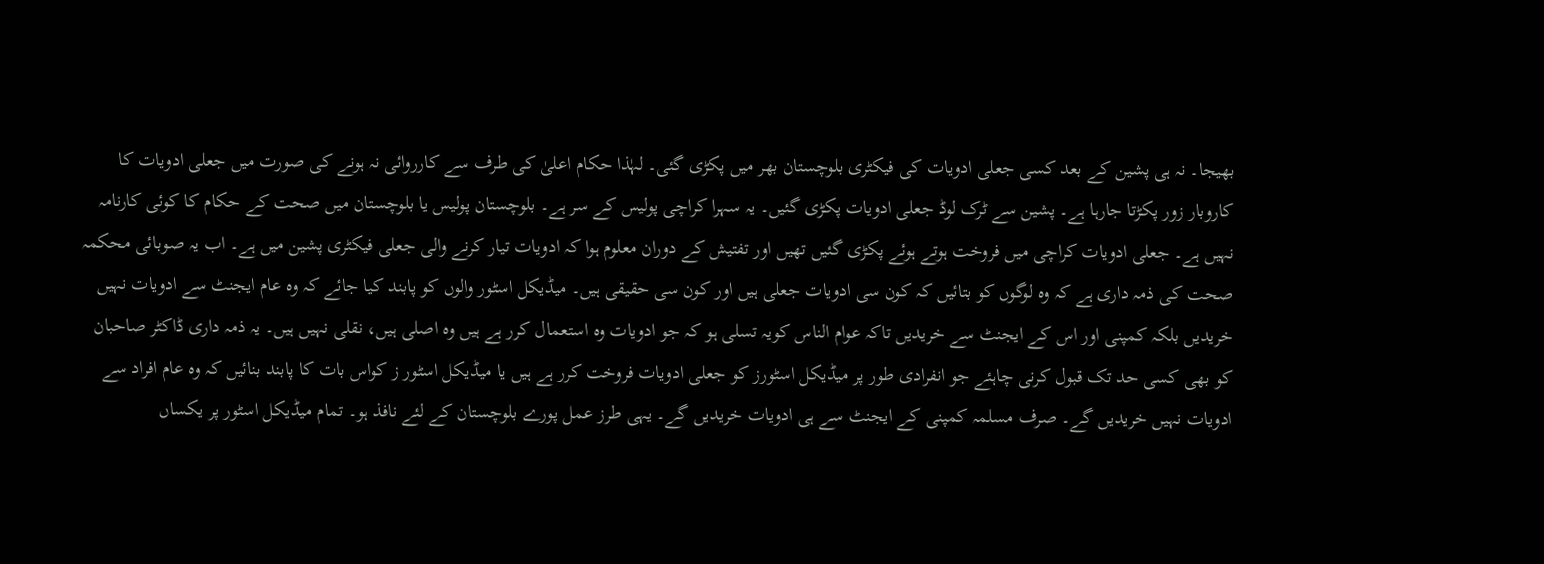بھیجا۔ نہ ہی پشین کے بعد کسی جعلی ادویات کی فیکٹری بلوچستان بھر میں پکڑی گئی۔ لہٰذا حکام اعلیٰ کی طرف سے کارروائی نہ ہونے کی صورت میں جعلی ادویات کا کاروبار زور پکڑتا جارہا ہے۔ پشین سے ٹرک لوڈ جعلی ادویات پکڑی گئیں۔ یہ سہرا کراچی پولیس کے سر ہے۔ بلوچستان پولیس یا بلوچستان میں صحت کے حکام کا کوئی کارنامہ نہیں ہے۔ جعلی ادویات کراچی میں فروخت ہوتے ہوئے پکڑی گئیں تھیں اور تفتیش کے دوران معلوم ہوا کہ ادویات تیار کرنے والی جعلی فیکٹری پشین میں ہے۔ اب یہ صوبائی محکمہ صحت کی ذمہ داری ہے کہ وہ لوگوں کو بتائیں کہ کون سی ادویات جعلی ہیں اور کون سی حقیقی ہیں۔ میڈیکل اسٹور والوں کو پابند کیا جائے کہ وہ عام ایجنٹ سے ادویات نہیں خریدیں بلکہ کمپنی اور اس کے ایجنٹ سے خریدیں تاکہ عوام الناس کویہ تسلی ہو کہ جو ادویات وہ استعمال کرر ہے ہیں وہ اصلی ہیں، نقلی نہیں ہیں۔ یہ ذمہ داری ڈاکٹر صاحبان کو بھی کسی حد تک قبول کرنی چاہئے جو انفرادی طور پر میڈیکل اسٹورز کو جعلی ادویات فروخت کرر ہے ہیں یا میڈیکل اسٹور ز کواس بات کا پابند بنائیں کہ وہ عام افراد سے ادویات نہیں خریدیں گے۔ صرف مسلمہ کمپنی کے ایجنٹ سے ہی ادویات خریدیں گے۔ یہی طرز عمل پورے بلوچستان کے لئے نافذ ہو۔ تمام میڈیکل اسٹور پر یکساں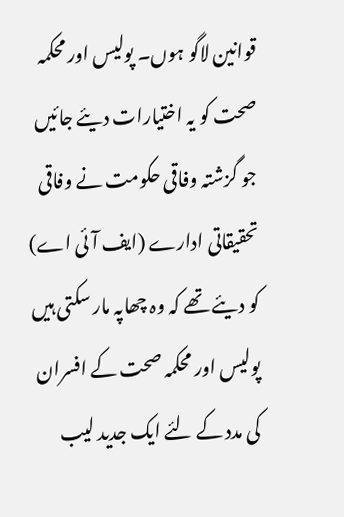قوانین لاگو ہوں۔ پولیس اور محکمہ صحت کو یہ اختیارات دیئے جائیں جو گزشتہ وفاقی حکومت نے وفاقی تحقیقاتی ادارے (ایف آئی اے) کو دیئے تھے کہ وہ چھاپہ مار سکتی ہیں پولیس اور محکمہ صحت کے افسران کی مدد کے لئے ایک جدید لیب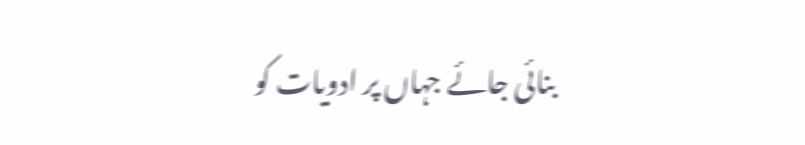بنائی جائے جہاں پر ادویات کو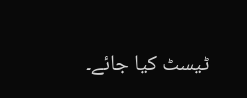ٹیسٹ کیا جائے۔